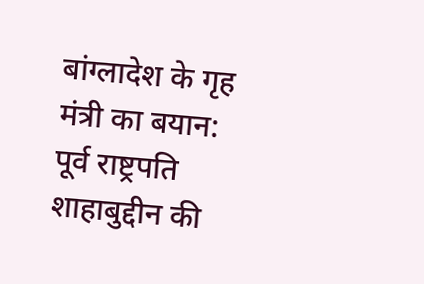बांग्लादेश के गृह मंत्री का बयान: पूर्व राष्ट्रपति शाहाबुद्दीन की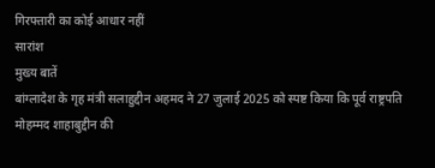गिरफ्तारी का कोई आधार नहीं
सारांश
मुख्य बातें
बांग्लादेश के गृह मंत्री सलाहुद्दीन अहमद ने 27 जुलाई 2025 को स्पष्ट किया कि पूर्व राष्ट्रपति मोहम्मद शाहाबुद्दीन की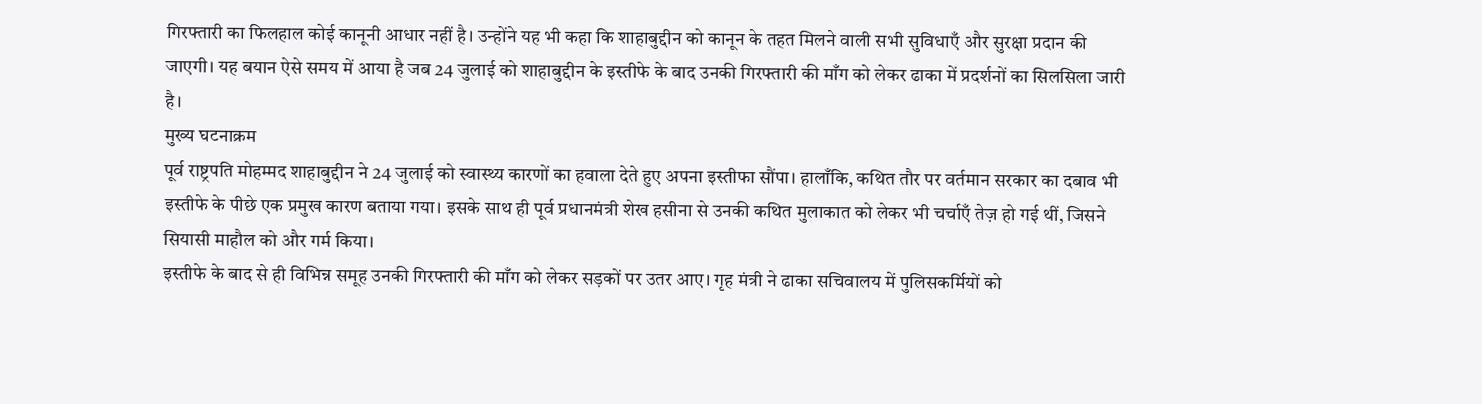गिरफ्तारी का फिलहाल कोई कानूनी आधार नहीं है। उन्होंने यह भी कहा कि शाहाबुद्दीन को कानून के तहत मिलने वाली सभी सुविधाएँ और सुरक्षा प्रदान की जाएगी। यह बयान ऐसे समय में आया है जब 24 जुलाई को शाहाबुद्दीन के इस्तीफे के बाद उनकी गिरफ्तारी की माँग को लेकर ढाका में प्रदर्शनों का सिलसिला जारी है।
मुख्य घटनाक्रम
पूर्व राष्ट्रपति मोहम्मद शाहाबुद्दीन ने 24 जुलाई को स्वास्थ्य कारणों का हवाला देते हुए अपना इस्तीफा सौंपा। हालाँकि, कथित तौर पर वर्तमान सरकार का दबाव भी इस्तीफे के पीछे एक प्रमुख कारण बताया गया। इसके साथ ही पूर्व प्रधानमंत्री शेख हसीना से उनकी कथित मुलाकात को लेकर भी चर्चाएँ तेज़ हो गई थीं, जिसने सियासी माहौल को और गर्म किया।
इस्तीफे के बाद से ही विभिन्न समूह उनकी गिरफ्तारी की माँग को लेकर सड़कों पर उतर आए। गृह मंत्री ने ढाका सचिवालय में पुलिसकर्मियों को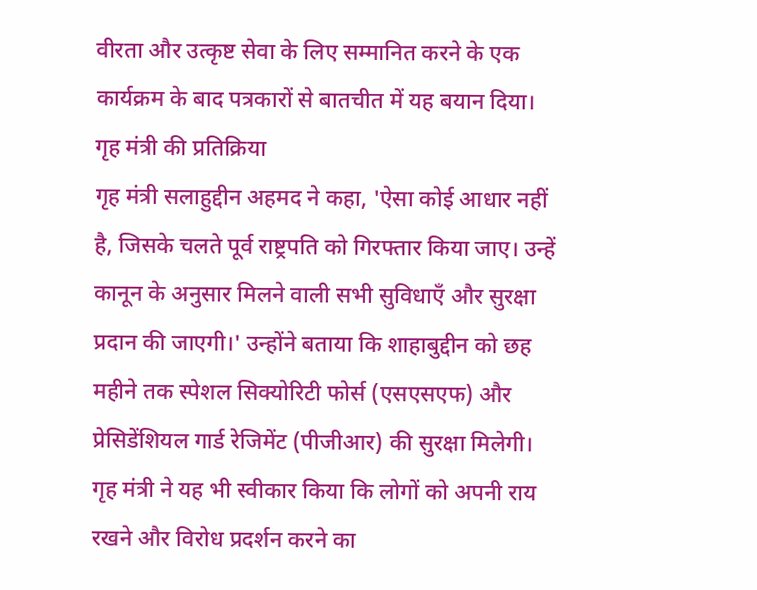वीरता और उत्कृष्ट सेवा के लिए सम्मानित करने के एक कार्यक्रम के बाद पत्रकारों से बातचीत में यह बयान दिया।
गृह मंत्री की प्रतिक्रिया
गृह मंत्री सलाहुद्दीन अहमद ने कहा, 'ऐसा कोई आधार नहीं है, जिसके चलते पूर्व राष्ट्रपति को गिरफ्तार किया जाए। उन्हें कानून के अनुसार मिलने वाली सभी सुविधाएँ और सुरक्षा प्रदान की जाएगी।' उन्होंने बताया कि शाहाबुद्दीन को छह महीने तक स्पेशल सिक्योरिटी फोर्स (एसएसएफ) और प्रेसिडेंशियल गार्ड रेजिमेंट (पीजीआर) की सुरक्षा मिलेगी।
गृह मंत्री ने यह भी स्वीकार किया कि लोगों को अपनी राय रखने और विरोध प्रदर्शन करने का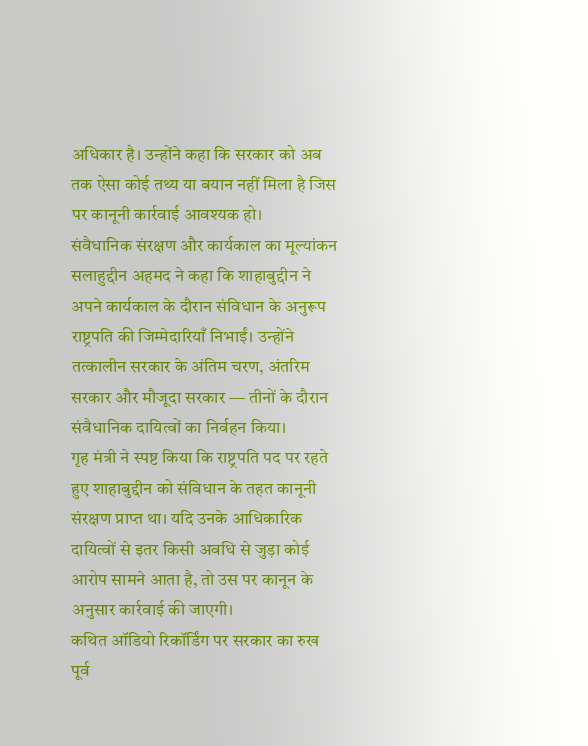अधिकार है। उन्होंने कहा कि सरकार को अब तक ऐसा कोई तथ्य या बयान नहीं मिला है जिस पर कानूनी कार्रवाई आवश्यक हो।
संवैधानिक संरक्षण और कार्यकाल का मूल्यांकन
सलाहुद्दीन अहमद ने कहा कि शाहाबुद्दीन ने अपने कार्यकाल के दौरान संविधान के अनुरूप राष्ट्रपति की जिम्मेदारियाँ निभाईं। उन्होंने तत्कालीन सरकार के अंतिम चरण, अंतरिम सरकार और मौजूदा सरकार — तीनों के दौरान संवैधानिक दायित्वों का निर्वहन किया।
गृह मंत्री ने स्पष्ट किया कि राष्ट्रपति पद पर रहते हुए शाहाबुद्दीन को संविधान के तहत कानूनी संरक्षण प्राप्त था। यदि उनके आधिकारिक दायित्वों से इतर किसी अवधि से जुड़ा कोई आरोप सामने आता है, तो उस पर कानून के अनुसार कार्रवाई की जाएगी।
कथित ऑडियो रिकॉर्डिंग पर सरकार का रुख
पूर्व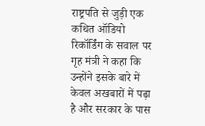राष्ट्रपति से जुड़ी एक कथित ऑडियो रिकॉर्डिंग के सवाल पर गृह मंत्री ने कहा कि उन्होंने इसके बारे में केवल अखबारों में पढ़ा है और सरकार के पास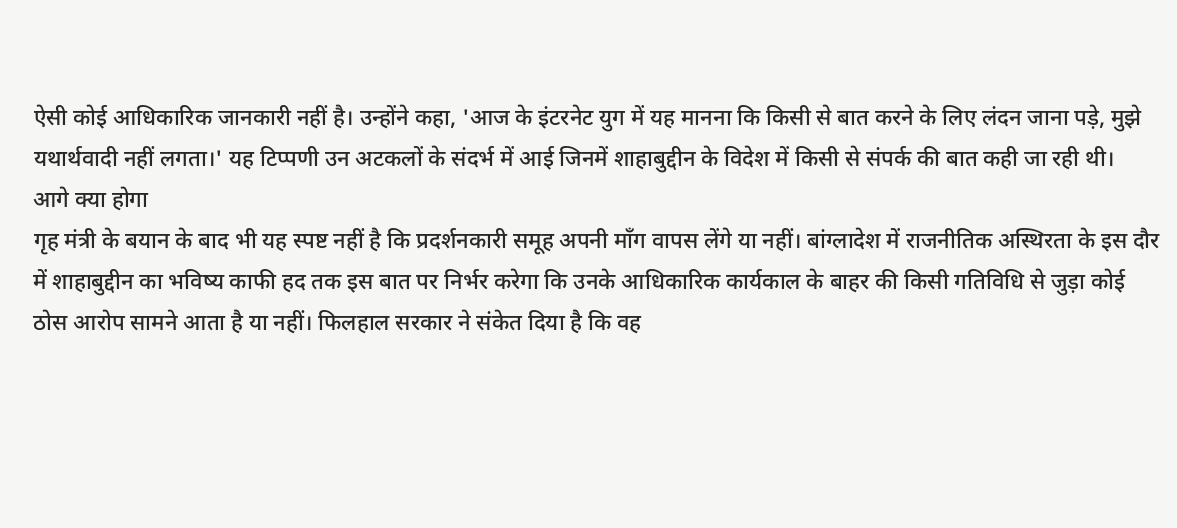ऐसी कोई आधिकारिक जानकारी नहीं है। उन्होंने कहा, 'आज के इंटरनेट युग में यह मानना कि किसी से बात करने के लिए लंदन जाना पड़े, मुझे यथार्थवादी नहीं लगता।' यह टिप्पणी उन अटकलों के संदर्भ में आई जिनमें शाहाबुद्दीन के विदेश में किसी से संपर्क की बात कही जा रही थी।
आगे क्या होगा
गृह मंत्री के बयान के बाद भी यह स्पष्ट नहीं है कि प्रदर्शनकारी समूह अपनी माँग वापस लेंगे या नहीं। बांग्लादेश में राजनीतिक अस्थिरता के इस दौर में शाहाबुद्दीन का भविष्य काफी हद तक इस बात पर निर्भर करेगा कि उनके आधिकारिक कार्यकाल के बाहर की किसी गतिविधि से जुड़ा कोई ठोस आरोप सामने आता है या नहीं। फिलहाल सरकार ने संकेत दिया है कि वह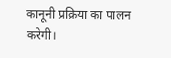कानूनी प्रक्रिया का पालन करेगी।